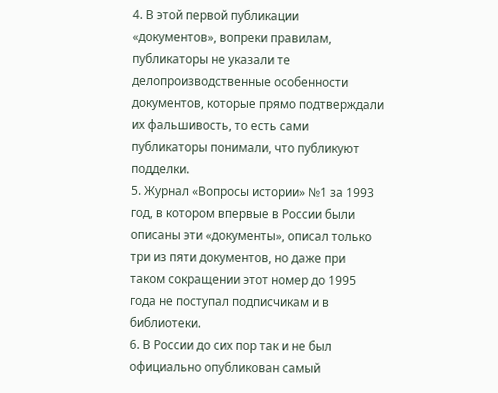4. В этой первой публикации «документов», вопреки правилам, публикаторы не указали те делопроизводственные особенности документов, которые прямо подтверждали их фальшивость, то есть сами публикаторы понимали, что публикуют подделки.
5. Журнал «Вопросы истории» №1 за 1993 год, в котором впервые в России были описаны эти «документы», описал только три из пяти документов, но даже при таком сокращении этот номер до 1995 года не поступал подписчикам и в библиотеки.
6. В России до сих пор так и не был официально опубликован самый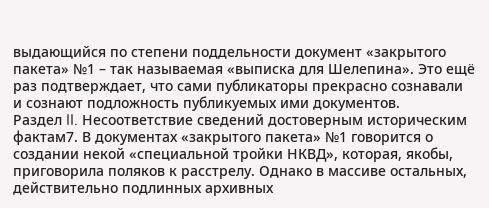выдающийся по степени поддельности документ «закрытого пакета» №1 – так называемая «выписка для Шелепина». Это ещё раз подтверждает, что сами публикаторы прекрасно сознавали и сознают подложность публикуемых ими документов.
Раздел II. Несоответствие сведений достоверным историческим фактам7. В документах «закрытого пакета» №1 говорится о создании некой «специальной тройки НКВД», которая, якобы, приговорила поляков к расстрелу. Однако в массиве остальных, действительно подлинных архивных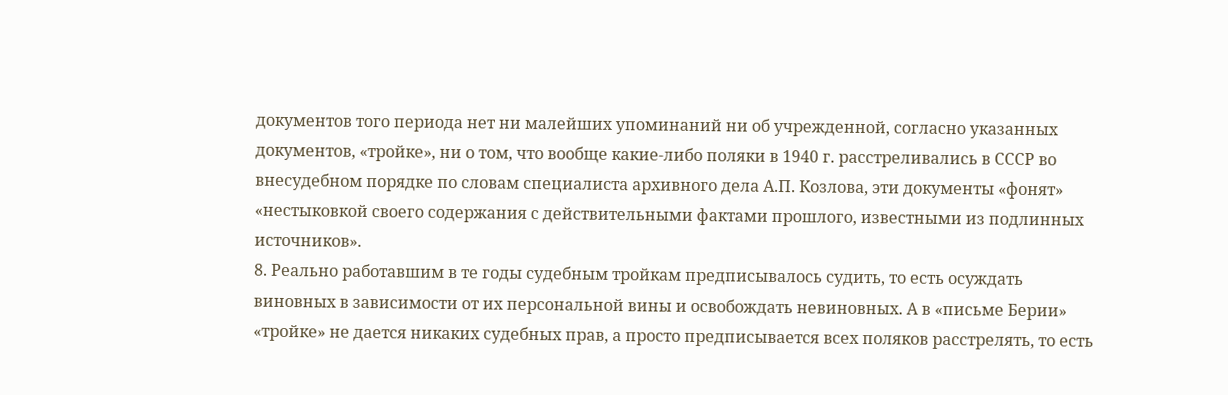документов того периода нет ни малейших упоминаний ни об учрежденной, согласно указанных документов, «тройке», ни о том, что вообще какие-либо поляки в 1940 г. расстреливались в СССР во внесудебном порядке по словам специалиста архивного дела А.П. Козлова, эти документы «фонят» «нестыковкой своего содержания с действительными фактами прошлого, известными из подлинных источников».
8. Реально работавшим в те годы судебным тройкам предписывалось судить, то есть осуждать виновных в зависимости от их персональной вины и освобождать невиновных. А в «письме Берии» «тройке» не дается никаких судебных прав, а просто предписывается всех поляков расстрелять, то есть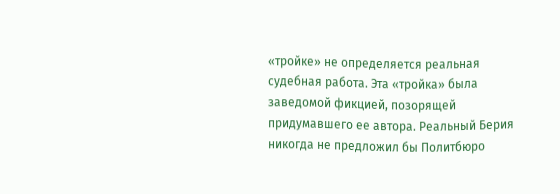«тройке» не определяется реальная судебная работа. Эта «тройка» была заведомой фикцией, позорящей придумавшего ее автора. Реальный Берия никогда не предложил бы Политбюро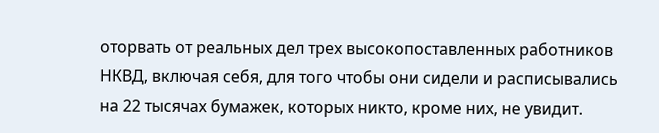оторвать от реальных дел трех высокопоставленных работников НКВД, включая себя, для того чтобы они сидели и расписывались на 22 тысячах бумажек, которых никто, кроме них, не увидит.